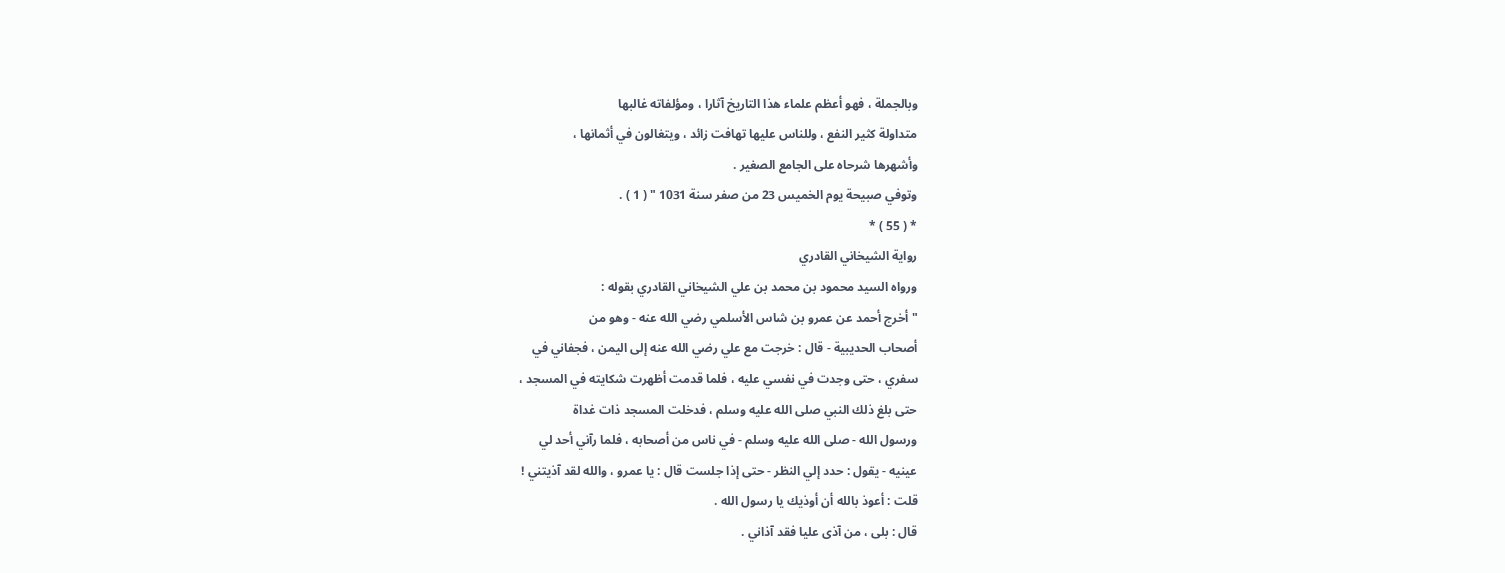وبالجملة ، فهو أعظم علماء هذا التاريخ آثارا ، ومؤلفاته غالبها
متداولة كثير النفع ، وللناس عليها تهافت زائد ، ويتغالون في أثمانها ،
وأشهرها شرحاه على الجامع الصغير .
وتوفي صبيحة يوم الخميس 23 من صفر سنة 1031 " ( 1 ) .
* ( 55 ) *
رواية الشيخاني القادري
ورواه السيد محمود بن محمد بن علي الشيخاني القادري بقوله :
" أخرج أحمد عن عمرو بن شاس الأسلمي رضي الله عنه - وهو من
أصحاب الحديبية - قال : خرجت مع علي رضي الله عنه إلى اليمن ، فجفاني في
سفري ، حتى وجدت في نفسي عليه ، فلما قدمت أظهرت شكايته في المسجد ،
حتى بلغ ذلك النبي صلى الله عليه وسلم ، فدخلت المسجد ذات غداة
ورسول الله - صلى الله عليه وسلم - في ناس من أصحابه ، فلما رآني أحد لي
عينيه - يقول : حدد إلي النظر - حتى إذا جلست قال : يا عمرو ، والله لقد آذيتني !
قلت : أعوذ بالله أن أوذيك يا رسول الله .
قال : بلى ، من آذى عليا فقد آذاني .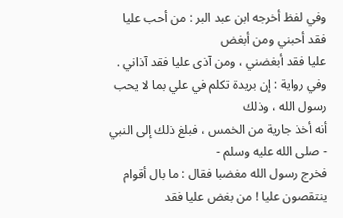وفي لفظ أخرجه ابن عبد البر : من أحب عليا فقد أحبني ومن أبغض
عليا فقد أبغضني ، ومن آذى عليا فقد آذاني .
وفي رواية : إن بريدة تكلم في علي بما لا يحب رسول الله ، وذلك
أنه أخذ جارية من الخمس ، فبلغ ذلك إلى النبي - صلى الله عليه وسلم -
فخرج رسول الله مغضبا فقال : ما بال أقوام ينتقصون عليا ! من بغض عليا فقد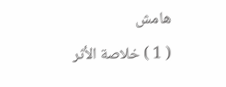هامش
( 1 ) خلاصة الأثر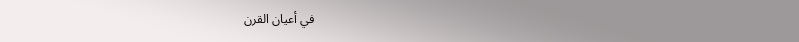في أعيان القرن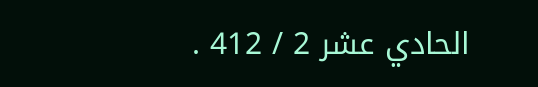الحادي عشر 2 / 412 .